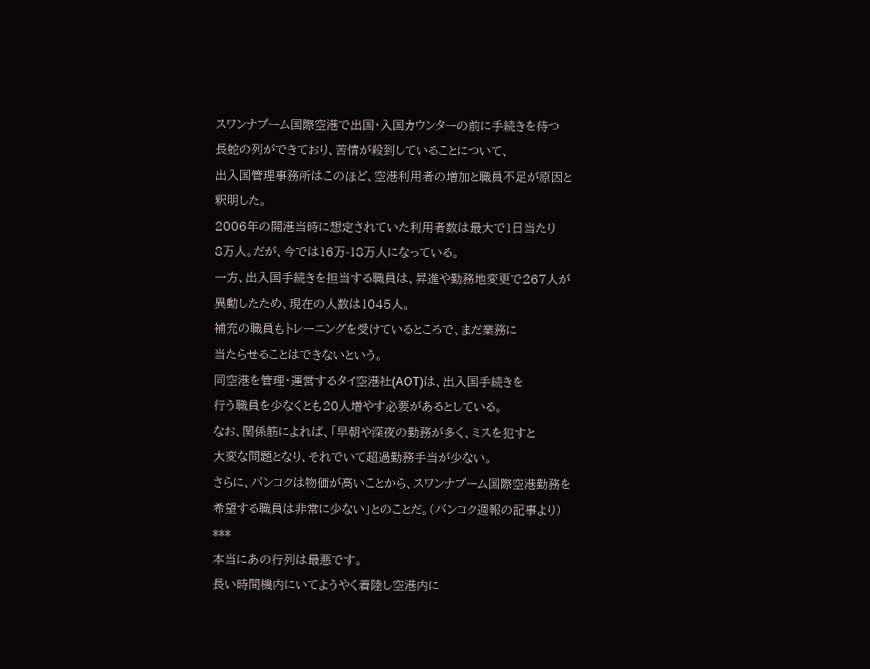スワンナプーム国際空港で出国・入国カウンターの前に手続きを待つ
長蛇の列ができており、苦情が殺到していることについて、
出入国管理事務所はこのほど、空港利用者の増加と職員不足が原因と
釈明した。
2006年の開港当時に想定されていた利用者数は最大で1日当たり
8万人。だが、今では16万-18万人になっている。
一方、出入国手続きを担当する職員は、昇進や勤務地変更で267人が
異動したため、現在の人数は1045人。
補充の職員もトレーニングを受けているところで、まだ業務に
当たらせることはできないという。
同空港を管理・運営するタイ空港社(AOT)は、出入国手続きを
行う職員を少なくとも20人増やす必要があるとしている。
なお、関係筋によれば、「早朝や深夜の勤務が多く、ミスを犯すと
大変な問題となり、それでいて超過勤務手当が少ない。
さらに、バンコクは物価が高いことから、スワンナプーム国際空港勤務を
希望する職員は非常に少ない」とのことだ。(バンコク週報の記事より)
***
本当にあの行列は最悪です。
長い時間機内にいてようやく着陸し空港内に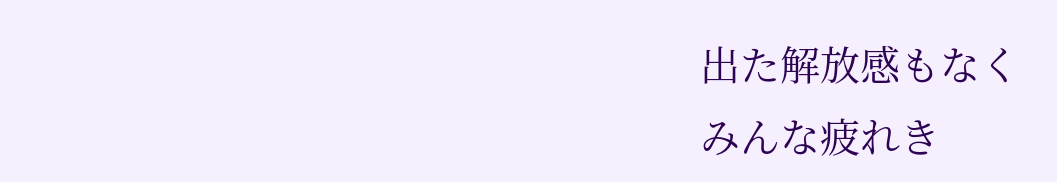出た解放感もなく
みんな疲れき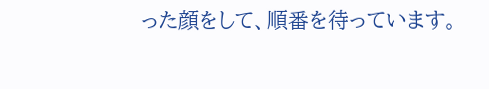った顔をして、順番を待っています。